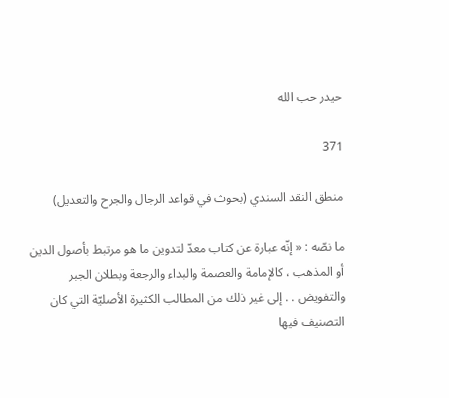حيدر حب الله

371

منطق النقد السندي (بحوث في قواعد الرجال والجرح والتعديل)

ما نصّه : « إنّه عبارة عن كتاب معدّ لتدوين ما هو مرتبط بأصول الدين أو المذهب ، كالإمامة والعصمة والبداء والرجعة وبطلان الجبر والتفويض . . إلى غير ذلك من المطالب الكثيرة الأصليّة التي كان التصنيف فيها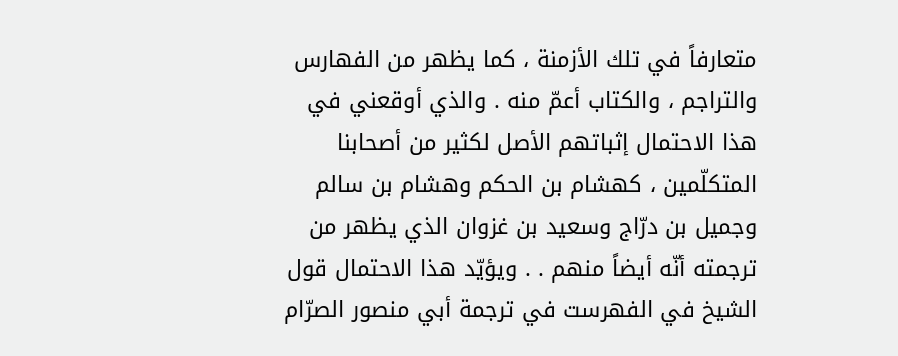متعارفاً في تلك الأزمنة ، كما يظهر من الفهارس والتراجم ، والكتاب أعمّ منه . والذي أوقعني في هذا الاحتمال إثباتهم الأصل لكثير من أصحابنا المتكلّمين ، كهشام بن الحكم وهشام بن سالم وجميل بن درّاج وسعيد بن غزوان الذي يظهر من ترجمته أنّه أيضاً منهم . . ويؤيّد هذا الاحتمال قول الشيخ في الفهرست في ترجمة أبي منصور الصرّام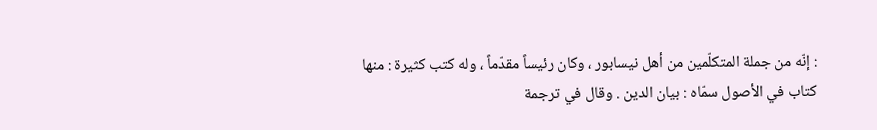: إنّه من جملة المتكلّمين من أهل نيسابور ، وكان رئيساً مقدّماً ، وله كتب كثيرة : منها كتاب في الأصول سمّاه : بيان الدين . وقال في ترجمة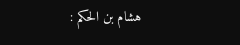هشام بن الحكم :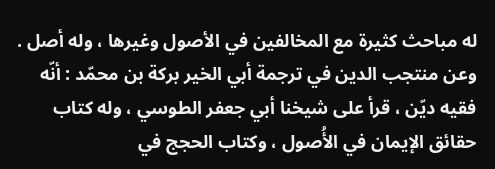له مباحث كثيرة مع المخالفين في الأصول وغيرها ، وله أصل . وعن منتجب الدين في ترجمة أبي الخير بركة بن محمّد : أنّه فقيه ديّن ، قرأ على شيخنا أبي جعفر الطوسي ، وله كتاب حقائق الإيمان في الأُصول ، وكتاب الحجج في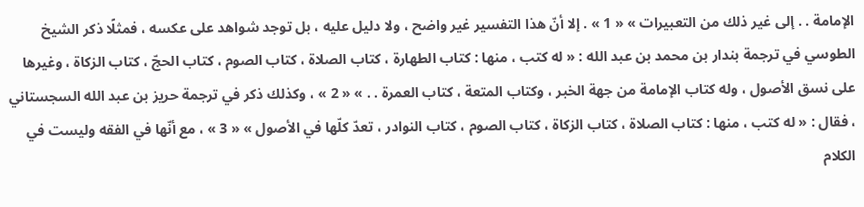الإمامة . . إلى غير ذلك من التعبيرات » « 1 » . إلا أنّ هذا التفسير غير واضح ، ولا دليل عليه ، بل توجد شواهد على عكسه ، فمثلًا ذكر الشيخ الطوسي في ترجمة بندار بن محمد بن عبد الله : « له كتب ، منها : كتاب الطهارة ، كتاب الصلاة ، كتاب الصوم ، كتاب الحجّ ، كتاب الزكاة ، وغيرها على نسق الأصول ، وله كتاب الإمامة من جهة الخبر ، وكتاب المتعة ، كتاب العمرة . . » « 2 » ، وكذلك ذكر في ترجمة حريز بن عبد الله السجستاني ، فقال : « له كتب ، منها : كتاب الصلاة ، كتاب الزكاة ، كتاب الصوم ، كتاب النوادر ، تعدّ كلّها في الأصول » « 3 » ، مع أنّها في الفقه وليست في الكلام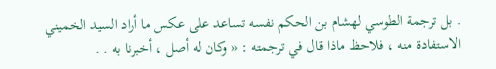. بل ترجمة الطوسي لهشام بن الحكم نفسه تساعد على عكس ما أراد السيد الخميني الاستفادة منه ، فلاحظ ماذا قال في ترجمته : « وكان له أصل ، أخبرنا به . .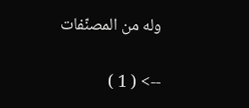وله من المصنّفات

--> ( 1 )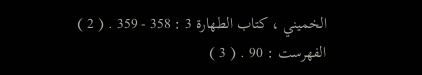الخميني ، كتاب الطهارة 3 : 358 - 359 . ( 2 ) الفهرست : 90 . ( 3 )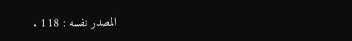المصدر نفسه : 118 .